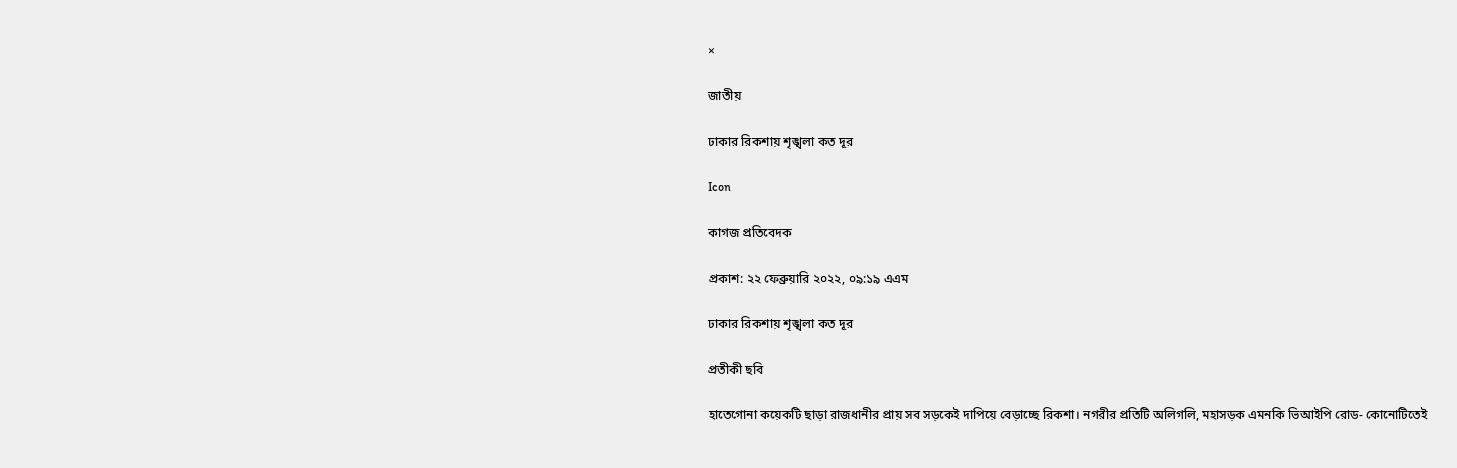×

জাতীয়

ঢাকার রিকশায় শৃঙ্খলা কত দূর

Icon

কাগজ প্রতিবেদক

প্রকাশ: ২২ ফেব্রুয়ারি ২০২২, ০৯:১৯ এএম

ঢাকার রিকশায় শৃঙ্খলা কত দূর

প্রতীকী ছবি

হাতেগোনা কয়েকটি ছাড়া রাজধানীর প্রায় সব সড়কেই দাপিয়ে বেড়াচ্ছে রিকশা। নগরীর প্রতিটি অলিগলি, মহাসড়ক এমনকি ভিআইপি রোড- কোনোটিতেই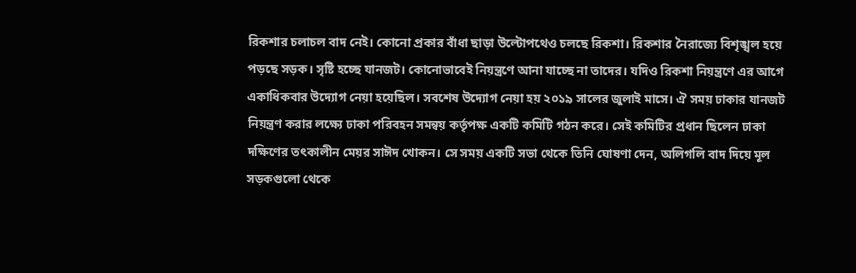রিকশার চলাচল বাদ নেই। কোনো প্রকার বাঁধা ছাড়া উল্টোপথেও চলছে রিকশা। রিকশার নৈরাজ্যে বিশৃঙ্খল হয়ে পড়ছে সড়ক। সৃষ্টি হচ্ছে যানজট। কোনোভাবেই নিয়ন্ত্রণে আনা যাচ্ছে না তাদের। যদিও রিকশা নিয়ন্ত্রণে এর আগে একাধিকবার উদ্যোগ নেয়া হয়েছিল। সবশেষ উদ্যোগ নেয়া হয় ২০১৯ সালের জুলাই মাসে। ঐ সময় ঢাকার যানজট নিয়ন্ত্রণ করার লক্ষ্যে ঢাকা পরিবহন সমন্বয় কর্তৃপক্ষ একটি কমিটি গঠন করে। সেই কমিটির প্রধান ছিলেন ঢাকা দক্ষিণের তৎকালীন মেয়র সাঈদ খোকন। সে সময় একটি সভা থেকে তিনি ঘোষণা দেন, অলিগলি বাদ দিয়ে মূল সড়কগুলো থেকে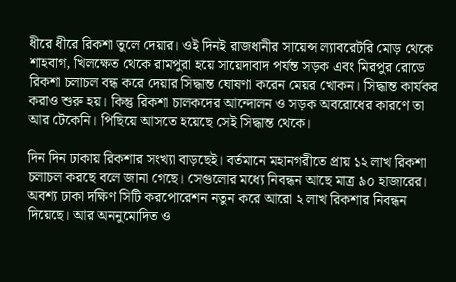ধীরে ধীরে রিকশা তুলে দেয়ার। ওই দিনই রাজধানীর সায়েন্স ল্যাবরেটরি মোড় থেকে শাহবাগ, খিলক্ষেত থেকে রামপুরা হয়ে সায়েদাবাদ পর্যন্ত সড়ক এবং মিরপুর রোডে রিকশা চলাচল বন্ধ করে দেয়ার সিদ্ধান্ত ঘোষণা করেন মেয়র খোকন। সিদ্ধান্ত কার্যকর করাও শুরু হয়। কিন্তু রিকশা চালকদের আন্দোলন ও সড়ক অবরোধের কারণে তা আর টেকেনি। পিছিয়ে আসতে হয়েছে সেই সিদ্ধান্ত থেকে।

দিন দিন ঢাকায় রিকশার সংখ্যা বাড়ছেই। বর্তমানে মহানগরীতে প্রায় ১২ লাখ রিকশা চলাচল করছে বলে জানা গেছে। সেগুলোর মধ্যে নিবন্ধন আছে মাত্র ৯০ হাজারের। অবশ্য ঢাকা দক্ষিণ সিটি করপোরেশন নতুন করে আরো ২ লাখ রিকশার নিবন্ধন দিয়েছে। আর অননুমোদিত ও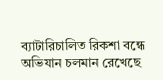ব্যাটারিচালিত রিকশা বন্ধে অভিযান চলমান রেখেছে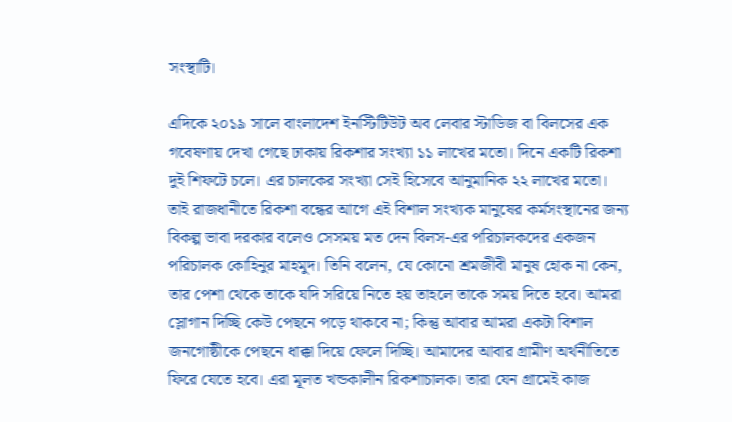সংস্থাটি।

এদিকে ২০১৯ সালে বাংলাদেশ ইনস্টিটিউট অব লেবার স্টাডিজ বা বিলসের এক গবেষণায় দেখা গেছে ঢাকায় রিকশার সংখ্যা ১১ লাখের মতো। দিনে একটি রিকশা দুই শিফটে চলে। এর চালকের সংখ্যা সেই হিসেবে আনুমানিক ২২ লাখের মতো। তাই রাজধানীতে রিকশা বন্ধের আগে এই বিশাল সংখ্যক মানুষের কর্মসংস্থানের জন্য বিকল্প ভাবা দরকার বলেও সেসময় মত দেন বিলস-এর পরিচালকদের একজন পরিচালক কোহিনুর মাহমুদ। তিনি বলেন, যে কোনো শ্রমজীবী মানুষ হোক না কেন, তার পেশা থেকে তাকে যদি সরিয়ে নিতে হয় তাহলে তাকে সময় দিতে হবে। আমরা স্লোগান দিচ্ছি কেউ পেছনে পড়ে থাকবে না; কিন্তু আবার আমরা একটা বিশাল জনগোষ্ঠীকে পেছনে ধাক্কা দিয়ে ফেলে দিচ্ছি। আমাদের আবার গ্রামীণ অর্থনীতিতে ফিরে যেতে হবে। এরা মূলত খন্ডকালীন রিকশাচালক। তারা যেন গ্রামেই কাজ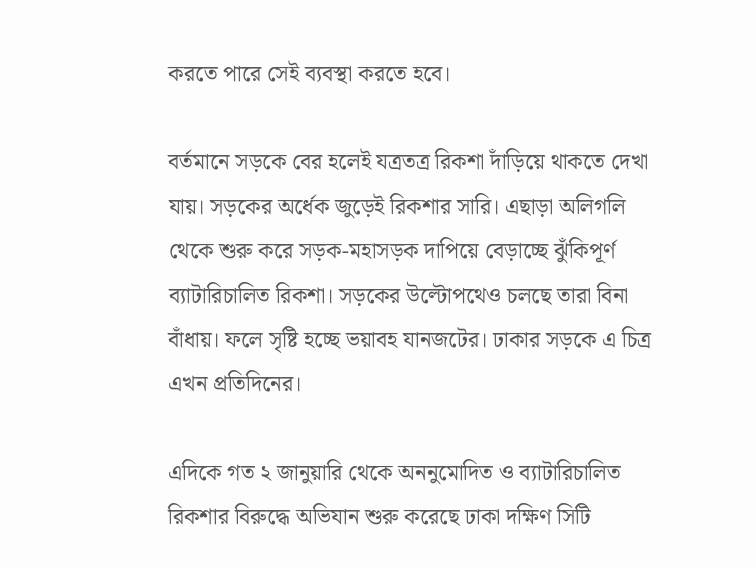করতে পারে সেই ব্যবস্থা করতে হবে।

বর্তমানে সড়কে বের হলেই যত্রতত্র রিকশা দাঁড়িয়ে থাকতে দেখা যায়। সড়কের অর্ধেক জুড়েই রিকশার সারি। এছাড়া অলিগলি থেকে শুরু করে সড়ক-মহাসড়ক দাপিয়ে বেড়াচ্ছে ঝুঁকিপূর্ণ ব্যাটারিচালিত রিকশা। সড়কের উল্টোপথেও চলছে তারা বিনা বাঁধায়। ফলে সৃষ্টি হচ্ছে ভয়াবহ যানজটের। ঢাকার সড়কে এ চিত্র এখন প্রতিদিনের।

এদিকে গত ২ জানুয়ারি থেকে অননুমোদিত ও ব্যাটারিচালিত রিকশার বিরুদ্ধে অভিযান শুরু করেছে ঢাকা দক্ষিণ সিটি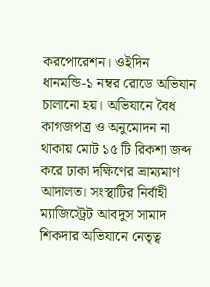করপোরেশন। ওইদিন ধানমন্ডি-১ নম্বর রোডে অভিযান চালানো হয়। অভিযানে বৈধ কাগজপত্র ও অনুমোদন না থাকায় মোট ১৫ টি রিকশা জব্দ করে ঢাকা দক্ষিণের ভ্রাম্যমাণ আদালত। সংস্থাটির নির্বাহী ম্যাজিস্ট্রেট আবদুস সামাদ শিকদার অভিযানে নেতৃত্ব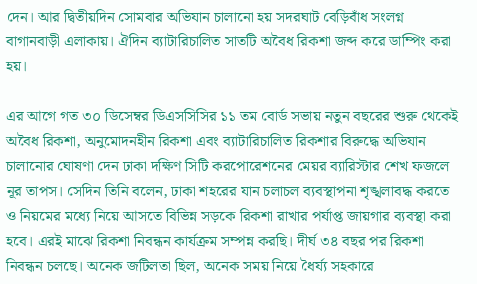দেন। আর দ্বিতীয়দিন সোমবার অভিযান চালানো হয় সদরঘাট বেড়িবাঁধ সংলগ্ন বাগানবাড়ী এলাকায়। ঐদিন ব্যাটারিচালিত সাতটি অবৈধ রিকশা জব্দ করে ডাম্পিং করা হয়।

এর আগে গত ৩০ ডিসেম্বর ডিএসসিসির ১১ তম বোর্ড সভায় নতুন বছরের শুরু থেকেই অবৈধ রিকশা, অনুমোদনহীন রিকশা এবং ব্যাটারিচালিত রিকশার বিরুদ্ধে অভিযান চালানোর ঘোষণা দেন ঢাকা দক্ষিণ সিটি করপোরেশনের মেয়র ব্যারিস্টার শেখ ফজলে নূর তাপস। সেদিন তিনি বলেন, ঢাকা শহরের যান চলাচল ব্যবস্থাপনা শৃঙ্খলাবদ্ধ করতে ও নিয়মের মধ্যে নিয়ে আসতে বিভিন্ন সড়কে রিকশা রাখার পর্যাপ্ত জায়গার ব্যবস্থা করা হবে। এরই মাঝে রিকশা নিবন্ধন কার্যক্রম সম্পন্ন করছি। দীর্ঘ ৩৪ বছর পর রিকশা নিবন্ধন চলছে। অনেক জটিলতা ছিল, অনেক সময় নিয়ে ধৈর্য্য সহকারে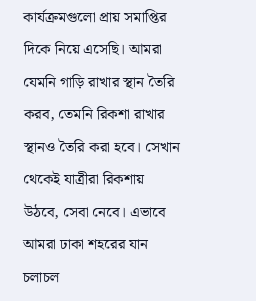কার্যক্রমগুলো প্রায় সমাপ্তির দিকে নিয়ে এসেছি। আমরা যেমনি গাড়ি রাখার স্থান তৈরি করব, তেমনি রিকশা রাখার স্থানও তৈরি করা হবে। সেখান থেকেই যাত্রীরা রিকশায় উঠবে, সেবা নেবে। এভাবে আমরা ঢাকা শহরের যান চলাচল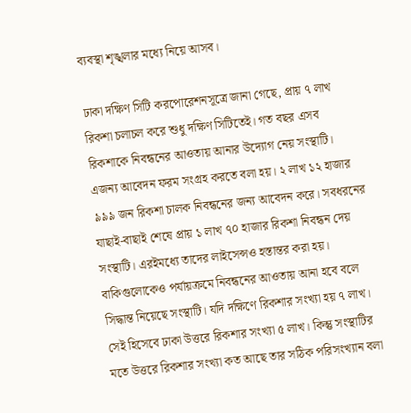ব্যবস্থা শৃঙ্খলার মধ্যে নিয়ে আসব।

ঢাকা দক্ষিণ সিটি করপোরেশনসূত্রে জানা গেছে, প্রায় ৭ লাখ রিকশা চলাচল করে শুধু দক্ষিণ সিটিতেই। গত বছর এসব রিকশাকে নিবন্ধনের আওতায় আনার উদ্যোগ নেয় সংস্থাটি। এজন্য আবেদন ফরম সংগ্রহ করতে বলা হয়। ২ লাখ ১২ হাজার ৯৯৯ জন রিকশা চালক নিবন্ধনের জন্য আবেদন করে। সবধরনের যাছাই-বাছাই শেষে প্রায় ১ লাখ ৭০ হাজার রিকশা নিবন্ধন দেয় সংস্থাটি। এরইমধ্যে তাদের লাইসেন্সও হস্তান্তর করা হয়। বাকিগুলোকেও পর্যায়ক্রমে নিবন্ধনের আওতায় আনা হবে বলে সিদ্ধান্ত নিয়েছে সংস্থাটি। যদি দক্ষিণে রিকশার সংখ্যা হয় ৭ লাখ। সেই হিসেবে ঢাকা উত্তরে রিকশার সংখ্যা ৫ লাখ। কিন্তু সংস্থাটির মতে উত্তরে রিকশার সংখ্যা কত আছে তার সঠিক পরিসংখ্যান বলা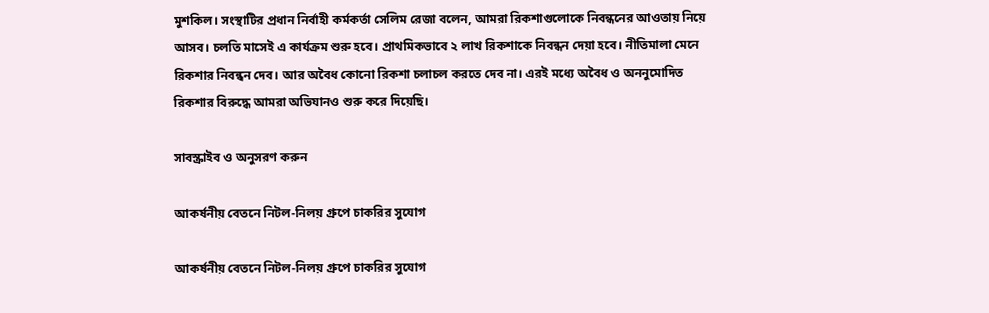মুশকিল। সংস্থাটির প্রধান নির্বাহী কর্মকর্তা সেলিম রেজা বলেন, আমরা রিকশাগুলোকে নিবন্ধনের আওতায় নিয়ে আসব। চলতি মাসেই এ কার্যক্রম শুরু হবে। প্রাথমিকভাবে ২ লাখ রিকশাকে নিবন্ধন দেয়া হবে। নীতিমালা মেনে রিকশার নিবন্ধন দেব। আর অবৈধ কোনো রিকশা চলাচল করতে দেব না। এরই মধ্যে অবৈধ ও অননুমোদিত রিকশার বিরুদ্ধে আমরা অভিযানও শুরু করে দিয়েছি।

সাবস্ক্রাইব ও অনুসরণ করুন

আকর্ষনীয় বেতনে নিটল-নিলয় গ্রুপে চাকরির সুযোগ

আকর্ষনীয় বেতনে নিটল-নিলয় গ্রুপে চাকরির সুযোগ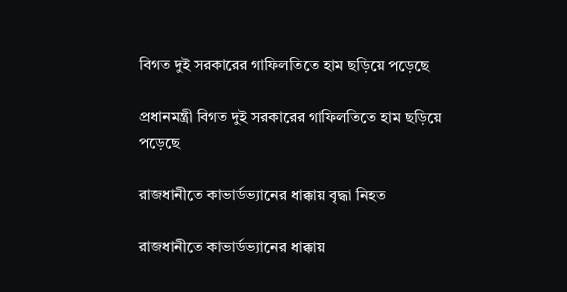বিগত দুই সরকারের গাফিলতিতে হাম ছড়িয়ে পড়েছে

প্রধানমন্ত্রী বিগত দুই সরকারের গাফিলতিতে হাম ছড়িয়ে পড়েছে

রাজধানীতে কাভার্ডভ্যানের ধাক্কায় বৃদ্ধা নিহত

রাজধানীতে কাভার্ডভ্যানের ধাক্কায়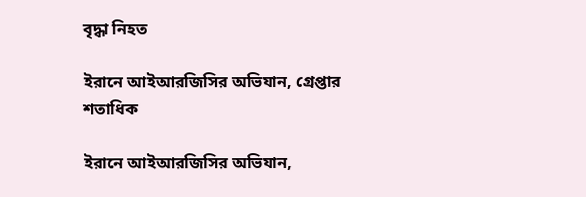বৃদ্ধা নিহত

ইরানে আইআরজিসির অভিযান, গ্রেপ্তার শতাধিক

ইরানে আইআরজিসির অভিযান,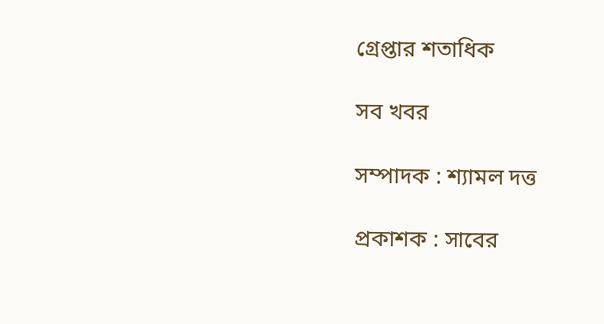গ্রেপ্তার শতাধিক

সব খবর

সম্পাদক : শ্যামল দত্ত

প্রকাশক : সাবের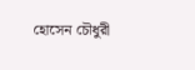হোসেন চৌধুরী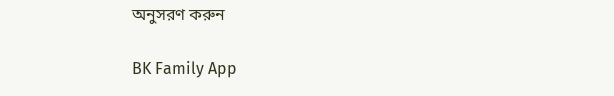অনুসরণ করুন

BK Family App